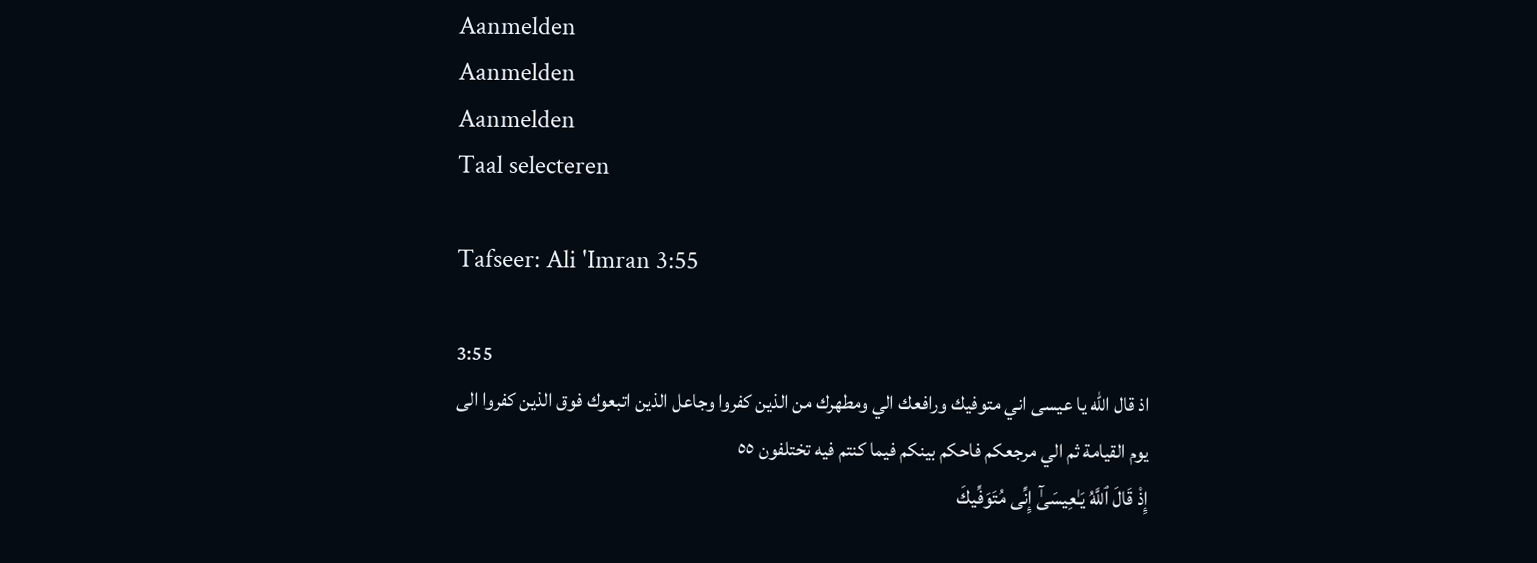Aanmelden
Aanmelden
Aanmelden
Taal selecteren

Tafseer: Ali 'Imran 3:55

3:55
اذ قال الله يا عيسى اني متوفيك ورافعك الي ومطهرك من الذين كفروا وجاعل الذين اتبعوك فوق الذين كفروا الى يوم القيامة ثم الي مرجعكم فاحكم بينكم فيما كنتم فيه تختلفون ٥٥
إِذْ قَالَ ٱللَّهُ يَـٰعِيسَىٰٓ إِنِّى مُتَوَفِّيكَ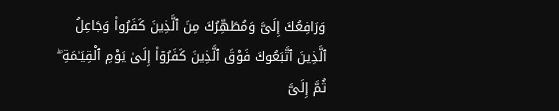وَرَافِعُكَ إِلَىَّ وَمُطَهِّرُكَ مِنَ ٱلَّذِينَ كَفَرُوا۟ وَجَاعِلُ ٱلَّذِينَ ٱتَّبَعُوكَ فَوْقَ ٱلَّذِينَ كَفَرُوٓا۟ إِلَىٰ يَوْمِ ٱلْقِيَـٰمَةِ ۖ ثُمَّ إِلَىَّ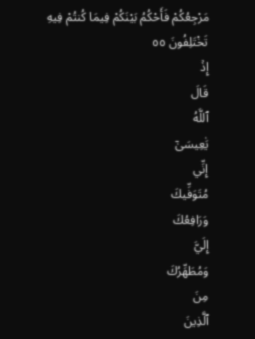مَرْجِعُكُمْ فَأَحْكُمُ بَيْنَكُمْ فِيمَا كُنتُمْ فِيهِ تَخْتَلِفُونَ ٥٥
إِذۡ
قَالَ
ٱللَّهُ
يَٰعِيسَىٰٓ
إِنِّي
مُتَوَفِّيكَ
وَرَافِعُكَ
إِلَيَّ
وَمُطَهِّرُكَ
مِنَ
ٱلَّذِينَ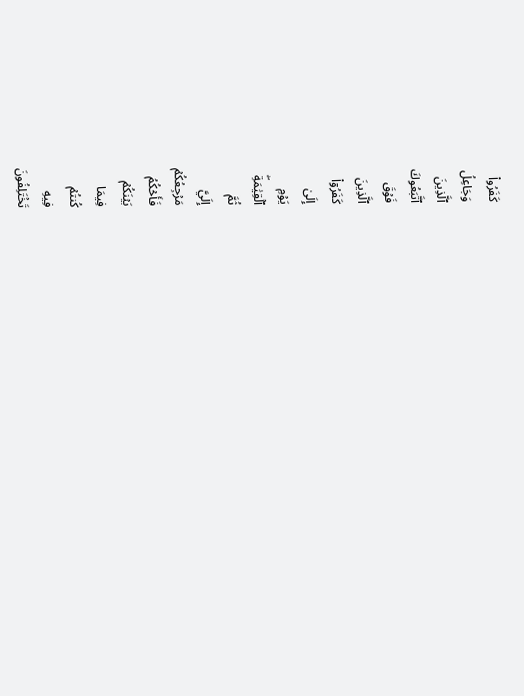كَفَرُواْ
وَجَاعِلُ
ٱلَّذِينَ
ٱتَّبَعُوكَ
فَوۡقَ
ٱلَّذِينَ
كَفَرُوٓاْ
إِلَىٰ
يَوۡمِ
ٱلۡقِيَٰمَةِۖ
ثُمَّ
إِلَيَّ
مَرۡجِعُكُمۡ
فَأَحۡكُمُ
بَيۡنَكُمۡ
فِيمَا
كُنتُمۡ
فِيهِ
تَخۡتَلِفُونَ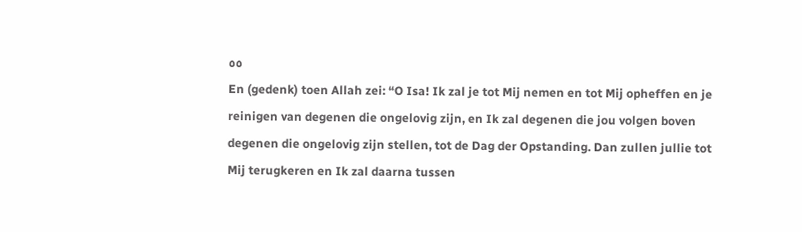٥٥
En (gedenk) toen Allah zei: “O Isa! Ik zal je tot Mij nemen en tot Mij opheffen en je reinigen van degenen die ongelovig zijn, en Ik zal degenen die jou volgen boven degenen die ongelovig zijn stellen, tot de Dag der Opstanding. Dan zullen jullie tot Mij terugkeren en Ik zal daarna tussen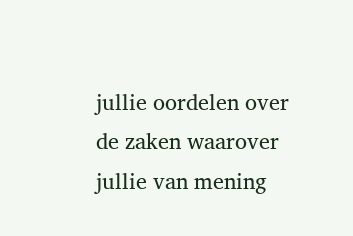jullie oordelen over de zaken waarover jullie van mening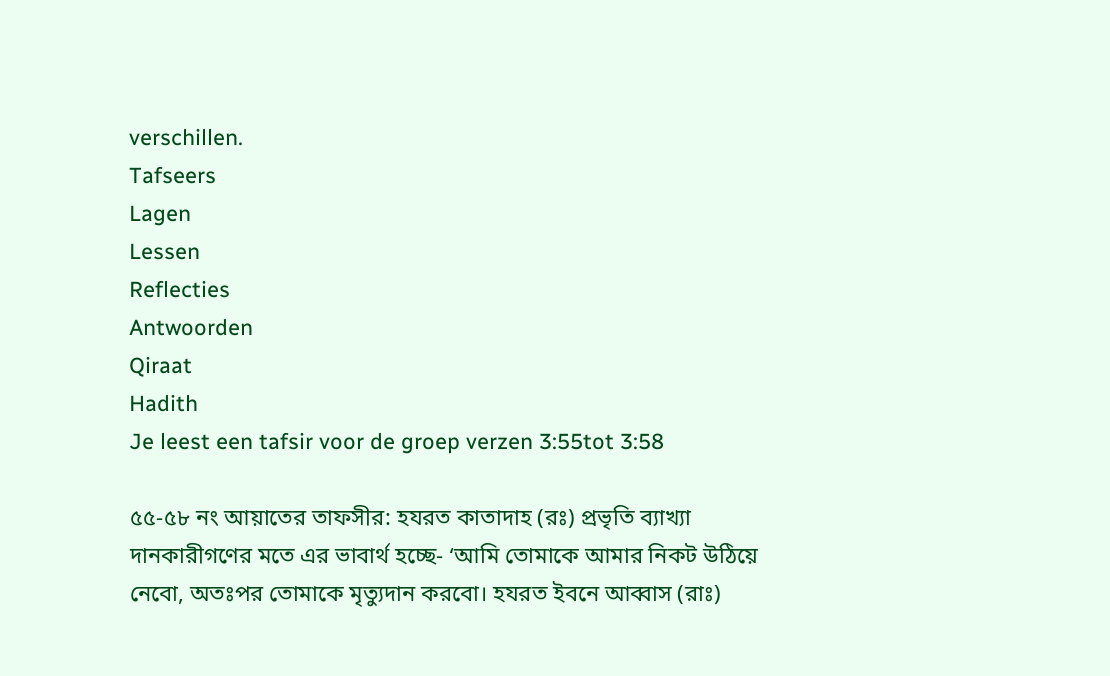verschillen.
Tafseers
Lagen
Lessen
Reflecties
Antwoorden
Qiraat
Hadith
Je leest een tafsir voor de groep verzen 3:55tot 3:58

৫৫-৫৮ নং আয়াতের তাফসীর: হযরত কাতাদাহ (রঃ) প্রভৃতি ব্যাখ্যা দানকারীগণের মতে এর ভাবার্থ হচ্ছে- ‘আমি তোমাকে আমার নিকট উঠিয়ে নেবো, অতঃপর তোমাকে মৃত্যুদান করবো। হযরত ইবনে আব্বাস (রাঃ)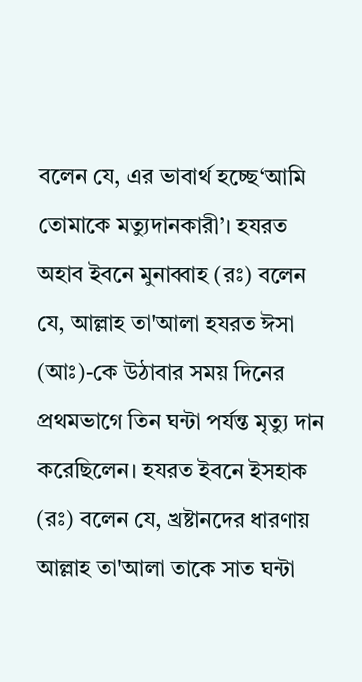বলেন যে, এর ভাবার্থ হচ্ছে‘আমি তোমাকে মত্যুদানকারী’। হযরত অহাব ইবনে মুনাব্বাহ (রঃ) বলেন যে, আল্লাহ তা'আলা হযরত ঈসা (আঃ)-কে উঠাবার সময় দিনের প্রথমভাগে তিন ঘন্টা পর্যন্ত মৃত্যু দান করেছিলেন। হযরত ইবনে ইসহাক (রঃ) বলেন যে, খ্রষ্টানদের ধারণায় আল্লাহ তা'আলা তাকে সাত ঘন্টা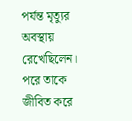পর্যন্ত মৃত্যুর অবস্থায় রেখেছিলেন। পরে তাকে জীবিত করে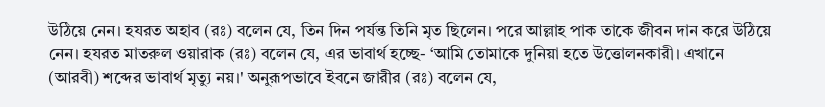উঠিয়ে নেন। হযরত অহাব (রঃ) বলেন যে, তিন দিন পর্যন্ত তিনি মৃত ছিলেন। পরে আল্লাহ পাক তাকে জীবন দান করে উঠিয়ে নেন। হযরত মাতরুল ওয়ারাক (রঃ) বলেন যে, এর ভাবার্থ হচ্ছে- ‘আমি তোমাকে দুনিয়া হতে উত্তোলনকারী। এখানে (আরবী) শব্দের ভাবার্থ মৃত্যু নয়।' অনুরূপভাবে ইবনে জারীর (রঃ) বলেন যে,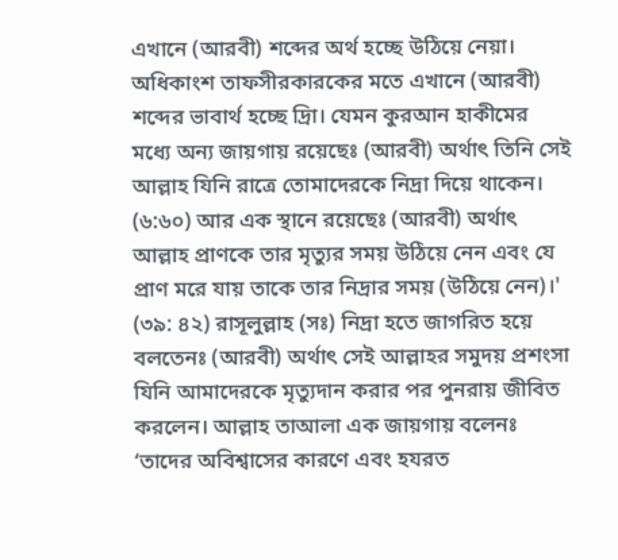এখানে (আরবী) শব্দের অর্থ হচ্ছে উঠিয়ে নেয়া। অধিকাংশ তাফসীরকারকের মতে এখানে (আরবী) শব্দের ভাবার্থ হচ্ছে দ্রিা। যেমন কুরআন হাকীমের মধ্যে অন্য জায়গায় রয়েছেঃ (আরবী) অর্থাৎ তিনি সেই আল্লাহ যিনি রাত্রে তোমাদেরকে নিদ্রা দিয়ে থাকেন। (৬:৬০) আর এক স্থানে রয়েছেঃ (আরবী) অর্থাৎ আল্লাহ প্রাণকে তার মৃত্যুর সময় উঠিয়ে নেন এবং যে প্রাণ মরে যায় তাকে তার নিদ্রার সময় (উঠিয়ে নেন)।' (৩৯: ৪২) রাসূলুল্লাহ (সঃ) নিদ্রা হতে জাগরিত হয়ে বলতেনঃ (আরবী) অর্থাৎ সেই আল্লাহর সমুদয় প্রশংসা যিনি আমাদেরকে মৃত্যুদান করার পর পুনরায় জীবিত করলেন। আল্লাহ তাআলা এক জায়গায় বলেনঃ ‘তাদের অবিশ্বাসের কারণে এবং হযরত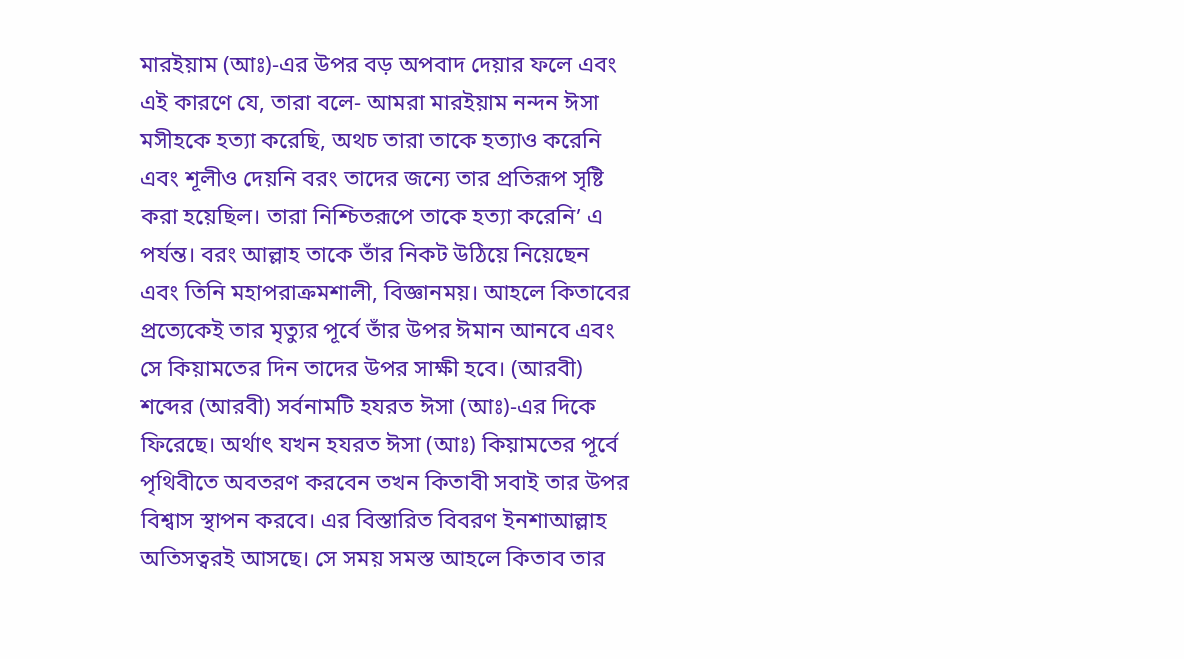মারইয়াম (আঃ)-এর উপর বড় অপবাদ দেয়ার ফলে এবং এই কারণে যে, তারা বলে- আমরা মারইয়াম নন্দন ঈসা মসীহকে হত্যা করেছি, অথচ তারা তাকে হত্যাও করেনি এবং শূলীও দেয়নি বরং তাদের জন্যে তার প্রতিরূপ সৃষ্টি করা হয়েছিল। তারা নিশ্চিতরূপে তাকে হত্যা করেনি’ এ পর্যন্ত। বরং আল্লাহ তাকে তাঁর নিকট উঠিয়ে নিয়েছেন এবং তিনি মহাপরাক্রমশালী, বিজ্ঞানময়। আহলে কিতাবের প্রত্যেকেই তার মৃত্যুর পূর্বে তাঁর উপর ঈমান আনবে এবং সে কিয়ামতের দিন তাদের উপর সাক্ষী হবে। (আরবী) শব্দের (আরবী) সর্বনামটি হযরত ঈসা (আঃ)-এর দিকে ফিরেছে। অর্থাৎ যখন হযরত ঈসা (আঃ) কিয়ামতের পূর্বে পৃথিবীতে অবতরণ করবেন তখন কিতাবী সবাই তার উপর বিশ্বাস স্থাপন করবে। এর বিস্তারিত বিবরণ ইনশাআল্লাহ অতিসত্বরই আসছে। সে সময় সমস্ত আহলে কিতাব তার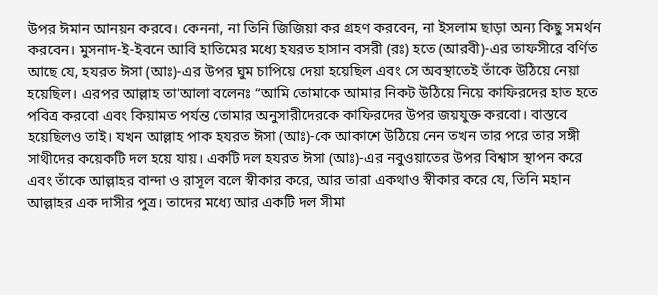উপর ঈমান আনয়ন করবে। কেননা, না তিনি জিজিয়া কর গ্রহণ করবেন, না ইসলাম ছাড়া অন্য কিছু সমর্থন করবেন। মুসনাদ-ই-ইবনে আবি হাতিমের মধ্যে হযরত হাসান বসরী (রঃ) হতে (আরবী)-এর তাফসীরে বর্ণিত আছে যে, হযরত ঈসা (আঃ)-এর উপর ঘুম চাপিয়ে দেয়া হয়েছিল এবং সে অবস্থাতেই তাঁকে উঠিয়ে নেয়া হয়েছিল। এরপর আল্লাহ তা'আলা বলেনঃ “আমি তোমাকে আমার নিকট উঠিয়ে নিয়ে কাফিরদের হাত হতে পবিত্র করবো এবং কিয়ামত পর্যন্ত তোমার অনুসারীদেরকে কাফিরদের উপর জয়যুক্ত করবো। বাস্তবে হয়েছিলও তাই। যখন আল্লাহ পাক হযরত ঈসা (আঃ)-কে আকাশে উঠিয়ে নেন তখন তার পরে তার সঙ্গী সাথীদের কয়েকটি দল হয়ে যায়। একটি দল হযরত ঈসা (আঃ)-এর নবুওয়াতের উপর বিশ্বাস স্থাপন করে এবং তাঁকে আল্লাহর বান্দা ও রাসূল বলে স্বীকার করে, আর তারা একথাও স্বীকার করে যে, তিনি মহান আল্লাহর এক দাসীর পুত্র। তাদের মধ্যে আর একটি দল সীমা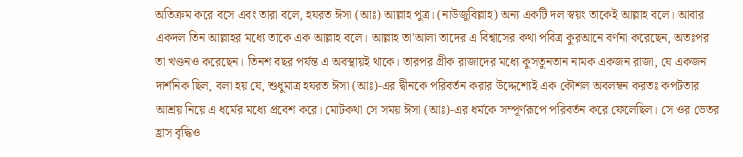অতিক্রম করে বসে এবং তারা বলে, হযরত ঈসা (আঃ) আল্লাহ পুত্র। (নাউজুবিল্লাহ) অন্য একটি দল স্বয়ং তাকেই আল্লাহ বলে। আবার একদল তিন আল্লাহর মধ্যে তাকে এক আল্লাহ বলে। আল্লাহ তা'আলা তাদের এ বিশ্বাসের কথা পবিত্র কুরআনে বর্ণনা করেছেন, অতঃপর তা খণ্ডনও করেছেন। তিনশ বছর পর্যন্ত এ অবস্থায়ই থাকে। তারপর গ্রীক রাজাদের মধ্যে কুসতুনতান নামক একজন রাজা, যে একজন দার্শনিক ছিল, বলা হয় যে, শুধুমাত্র হযরত ঈসা (আঃ)-এর দ্বীনকে পরিবর্তন করার উদ্দেশ্যেই এক কৌশল অবলম্বন করতঃ কপটতার আশ্রয় নিয়ে এ ধর্মের মধ্যে প্রবেশ করে। মোটকথা সে সময় ঈসা (আঃ)-এর ধর্মকে সম্পূর্ণরূপে পরিবর্তন করে ফেলেছিল। সে ওর ভেতর হ্রাস বৃদ্ধিও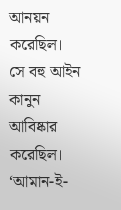আনয়ন করেছিল। সে বহু আইন কানুন আবিষ্কার করেছিল। ‘আমান-ই-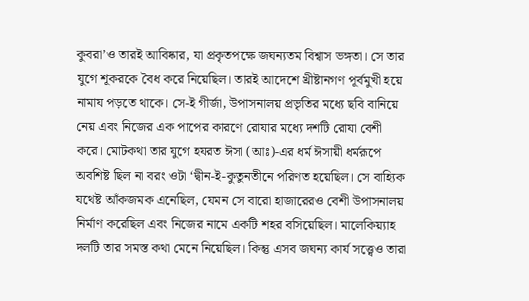কুবরা’ও তারই আবিষ্কার, যা প্রকৃতপক্ষে জঘন্যতম বিশ্বাস ভঙ্গতা। সে তার যুগে শূকরকে বৈধ করে নিয়েছিল। তারই আদেশে খ্রীষ্টানগণ পূর্বমুখী হয়ে নামায পড়তে থাকে। সে-ই গীর্জা, উপাসনালয় প্রভৃতির মধ্যে ছবি বানিয়ে নেয় এবং নিজের এক পাপের কারণে রোযার মধ্যে দশটি রোযা বেশী করে। মোটকথা তার যুগে হযরত ঈসা (আঃ)-এর ধর্ম ঈসায়ী ধর্মরূপে অবশিষ্ট ছিল না বরং ওটা ‘দ্বীন-ই-কুতুনতীনে পরিণত হয়েছিল। সে বাহ্যিক যথেষ্ট আঁকজমক এনেছিল, যেমন সে বারো হাজারেরও বেশী উপাসনালয় নির্মাণ করেছিল এবং নিজের নামে একটি শহর বসিয়েছিল। মালেকিয়্যাহ দলটি তার সমস্ত কথা মেনে নিয়েছিল। কিন্তু এসব জঘন্য কার্য সত্ত্বেও তারা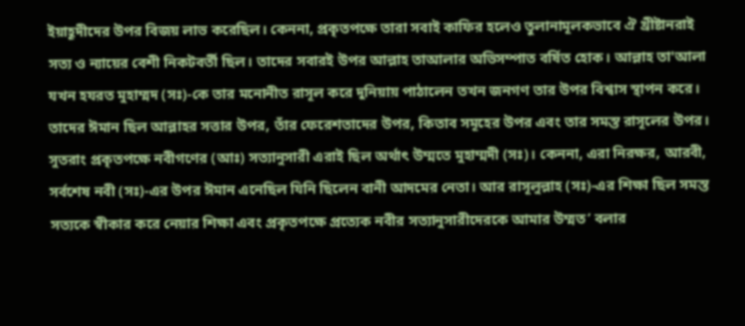ইয়াহূদীদের উপর বিজয় লাভ করেছিল। কেননা, প্রকৃতপক্ষে তারা সবাই কাফির হলেও তুলানামূলকভাবে ঐ খ্রীষ্টানরাই সত্য ও ন্যায়ের বেশী নিকটবর্তী ছিল। তাদের সবারই উপর আল্লাহ তাআলার অভিসম্পাত বর্ষিত হোক। আল্লাহ তা'আলা যখন হযরত মুহাম্মদ (সঃ)-কে তার মনোনীত রাসূল করে দুনিয়ায় পাঠালেন তখন জনগণ তার উপর বিশ্বাস স্থাপন করে। তাদের ঈমান ছিল আল্লাহর সত্তার উপর, তাঁর ফেরেশতাদের উপর, কিতাব সমূহের উপর এবং তার সমস্ত রাসূলের উপর। সুতরাং প্রকৃতপক্ষে নবীগণের (আঃ) সত্যানুসারী এরাই ছিল অর্থাৎ উম্মতে মুহাম্মদী (সঃ)। কেননা, এরা নিরক্ষর, আরবী, সর্বশেষ নবী (সঃ)-এর উপর ঈমান এনেছিল যিনি ছিলেন বানী আদমের নেতা। আর রাসূলুল্লাহ (সঃ)-এর শিক্ষা ছিল সমস্ত সত্যকে স্বীকার করে নেয়ার শিক্ষা এবং প্রকৃতপক্ষে প্রত্যেক নবীর সত্যানুসারীদেরকে আমার উম্মত’ বলার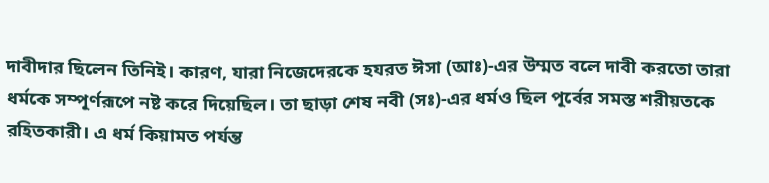দাবীদার ছিলেন তিনিই। কারণ, যারা নিজেদেরকে হযরত ঈসা (আঃ)-এর উম্মত বলে দাবী করতো তারা ধর্মকে সম্পূর্ণরূপে নষ্ট করে দিয়েছিল। তা ছাড়া শেষ নবী (সঃ)-এর ধর্মও ছিল পূর্বের সমস্ত শরীয়তকে রহিতকারী। এ ধর্ম কিয়ামত পর্যন্ত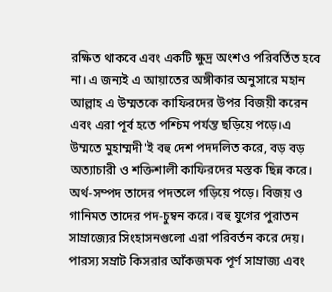রক্ষিত থাকবে এবং একটি ক্ষুদ্র অংশও পরিবর্তিত হবে না। এ জন্যই এ আয়াতের অঙ্গীকার অনুসারে মহান আল্লাহ এ উম্মতকে কাফিরদের উপর বিজয়ী করেন এবং এরা পূর্ব হতে পশ্চিম পর্যন্ত ছড়িয়ে পড়ে।এ উম্মতে মুহাম্মদী'ই বহু দেশ পদদলিত করে, বড় বড় অত্যাচারী ও শক্তিশালী কাফিরদের মস্তক ছিন্ন করে। অর্থ-সম্পদ তাদের পদতলে গড়িয়ে পড়ে। বিজয় ও গানিমত তাদের পদ-চুম্বন করে। বহু যুগের পুরাতন সাম্রাজ্যের সিংহাসনগুলো এরা পরিবর্তন করে দেয়। পারস্য সম্রাট কিসরার আঁকজমক পূর্ণ সাম্রাজ্য এবং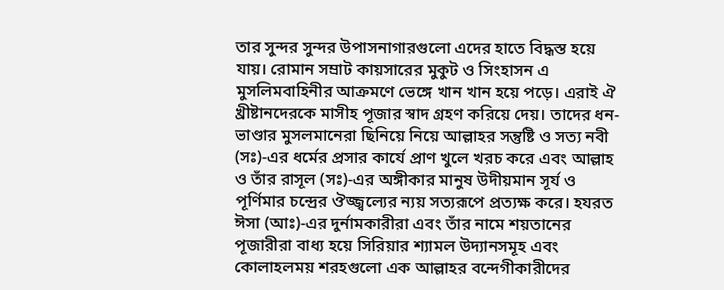তার সুন্দর সুন্দর উপাসনাগারগুলো এদের হাতে বিদ্ধস্ত হয়ে যায়। রোমান সম্রাট কায়সারের মুকুট ও সিংহাসন এ মুসলিমবাহিনীর আক্রমণে ভেঙ্গে খান খান হয়ে পড়ে। এরাই ঐ খ্রীষ্টানদেরকে মাসীহ পূজার স্বাদ গ্রহণ করিয়ে দেয়। তাদের ধন-ভাণ্ডার মুসলমানেরা ছিনিয়ে নিয়ে আল্লাহর সন্তুষ্টি ও সত্য নবী (সঃ)-এর ধর্মের প্রসার কার্যে প্রাণ খুলে খরচ করে এবং আল্লাহ ও তাঁর রাসূল (সঃ)-এর অঙ্গীকার মানুষ উদীয়মান সূর্য ও পূর্ণিমার চন্দ্রের ঔজ্জ্বল্যের ন্যয় সত্যরূপে প্রত্যক্ষ করে। হযরত ঈসা (আঃ)-এর দুর্নামকারীরা এবং তাঁর নামে শয়তানের পূজারীরা বাধ্য হয়ে সিরিয়ার শ্যামল উদ্যানসমূহ এবং কোলাহলময় শরহগুলো এক আল্লাহর বন্দেগীকারীদের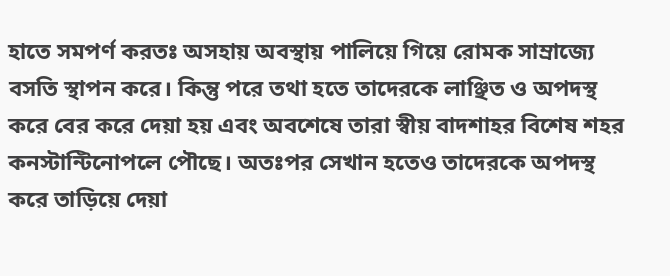হাতে সমপর্ণ করতঃ অসহায় অবস্থায় পালিয়ে গিয়ে রোমক সাম্রাজ্যে বসতি স্থাপন করে। কিন্তু পরে তথা হতে তাদেরকে লাঞ্ছিত ও অপদস্থ করে বের করে দেয়া হয় এবং অবশেষে তারা স্বীয় বাদশাহর বিশেষ শহর কনস্টান্টিনোপলে পৌছে। অতঃপর সেখান হতেও তাদেরকে অপদস্থ করে তাড়িয়ে দেয়া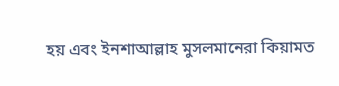হয় এবং ইনশাআল্লাহ মুসলমানেরা কিয়ামত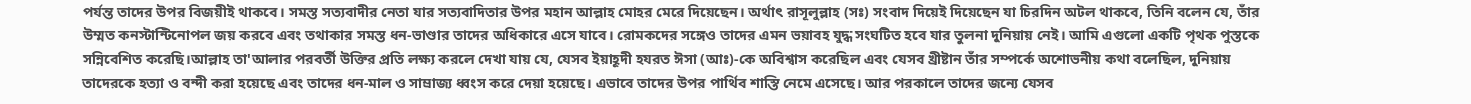পর্যন্ত তাদের উপর বিজয়ীই থাকবে। সমস্ত সত্যবাদীর নেতা যার সত্যবাদিতার উপর মহান আল্লাহ মোহর মেরে দিয়েছেন। অর্থাৎ রাসূলুল্লাহ (সঃ) সংবাদ দিয়েই দিয়েছেন যা চিরদিন অটল থাকবে, তিনি বলেন যে, তাঁর উম্মত কনস্টান্টিনোপল জয় করবে এবং তথাকার সমস্ত ধন-ভাণ্ডার তাদের অধিকারে এসে যাবে। রোমকদের সঙ্গেও তাদের এমন ভয়াবহ যুদ্ধ সংঘটিত হবে যার তুলনা দুনিয়ায় নেই। আমি এগুলো একটি পৃথক পুস্তকে সন্নিবেশিত করেছি।আল্লাহ তা'আলার পরবর্তী উক্তির প্রতি লক্ষ্য করলে দেখা যায় যে, যেসব ইয়াহূদী হযরত ঈসা (আঃ)-কে অবিশ্বাস করেছিল এবং যেসব খ্রীষ্টান তাঁর সম্পর্কে অশোভনীয় কথা বলেছিল, দুনিয়ায় তাদেরকে হত্যা ও বন্দী করা হয়েছে এবং তাদের ধন-মাল ও সাম্রাজ্য ধ্বংস করে দেয়া হয়েছে। এভাবে তাদের উপর পার্থিব শাস্তি নেমে এসেছে। আর পরকালে তাদের জন্যে যেসব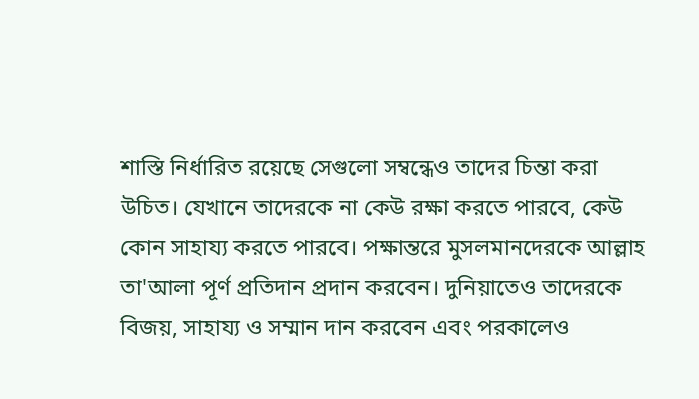শাস্তি নির্ধারিত রয়েছে সেগুলো সম্বন্ধেও তাদের চিন্তা করা উচিত। যেখানে তাদেরকে না কেউ রক্ষা করতে পারবে, কেউ কোন সাহায্য করতে পারবে। পক্ষান্তরে মুসলমানদেরকে আল্লাহ তা'আলা পূর্ণ প্রতিদান প্রদান করবেন। দুনিয়াতেও তাদেরকে বিজয়, সাহায্য ও সম্মান দান করবেন এবং পরকালেও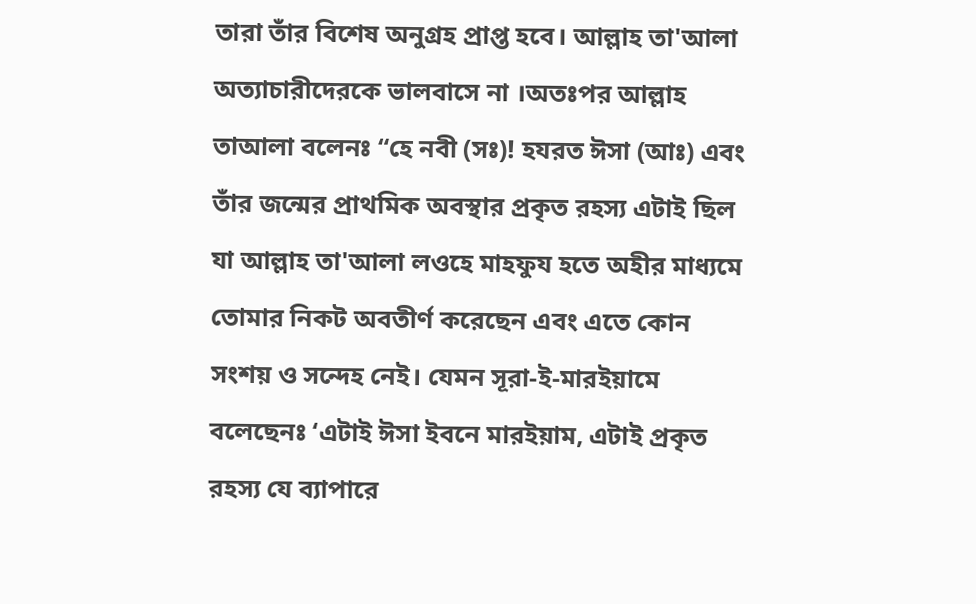তারা তাঁর বিশেষ অনুগ্রহ প্রাপ্ত হবে। আল্লাহ তা'আলা অত্যাচারীদেরকে ভালবাসে না ।অতঃপর আল্লাহ তাআলা বলেনঃ “হে নবী (সঃ)! হযরত ঈসা (আঃ) এবং তাঁর জন্মের প্রাথমিক অবস্থার প্রকৃত রহস্য এটাই ছিল যা আল্লাহ তা'আলা লওহে মাহফুয হতে অহীর মাধ্যমে তোমার নিকট অবতীর্ণ করেছেন এবং এতে কোন সংশয় ও সন্দেহ নেই। যেমন সূরা-ই-মারইয়ামে বলেছেনঃ ‘এটাই ঈসা ইবনে মারইয়াম, এটাই প্রকৃত রহস্য যে ব্যাপারে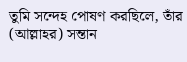তুমি সন্দেহ পোষণ করছিলে, তাঁর (আল্লাহর) সন্তান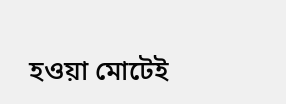হওয়া মোটেই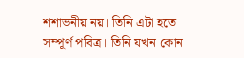শশাভনীয় নয়। তিনি এটা হতে সম্পূর্ণ পবিত্র। তিনি যখন কোন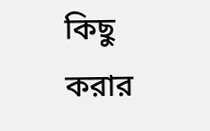কিছু করার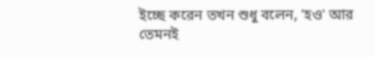ইচ্ছে করেন তখন শুধু বলেন, 'হও' আর তেমনই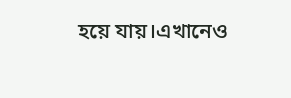হয়ে যায়।এখানেও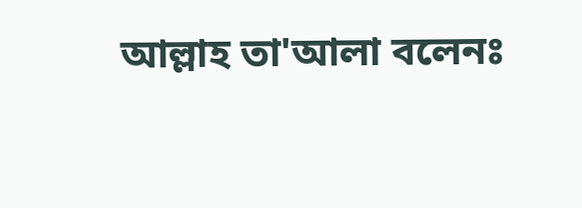আল্লাহ তা'আলা বলেনঃ